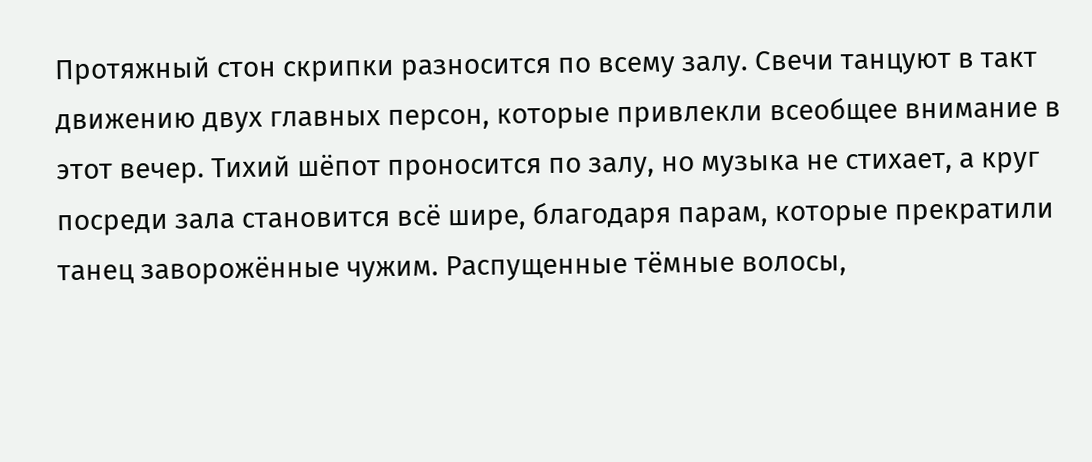Протяжный стон скрипки разносится по всему залу. Свечи танцуют в такт движению двух главных персон, которые привлекли всеобщее внимание в этот вечер. Тихий шёпот проносится по залу, но музыка не стихает, а круг посреди зала становится всё шире, благодаря парам, которые прекратили танец заворожённые чужим. Распущенные тёмные волосы,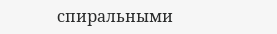спиральными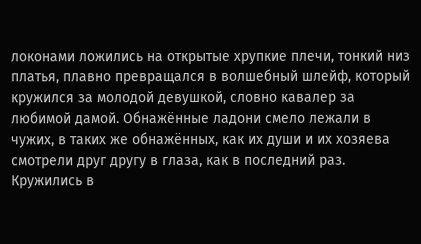локонами ложились на открытые хрупкие плечи, тонкий низ платья, плавно превращался в волшебный шлейф, который кружился за молодой девушкой, словно кавалер за любимой дамой. Обнажённые ладони смело лежали в чужих, в таких же обнажённых, как их души и их хозяева смотрели друг другу в глаза, как в последний раз. Кружились в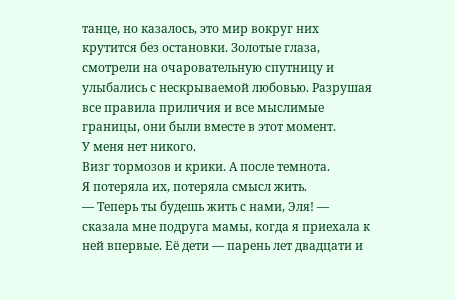танце, но казалось, это мир вокруг них крутится без остановки. Золотые глаза, смотрели на очаровательную спутницу и улыбались с нескрываемой любовью. Разрушая все правила приличия и все мыслимые границы, они были вместе в этот момент.
У меня нет никого.
Визг тормозов и крики. А после темнота.
Я потеряла их, потеряла смысл жить.
— Теперь ты будешь жить с нами, Эля! — сказала мне подруга мамы, когда я приехала к ней впервые. Её дети — парень лет двадцати и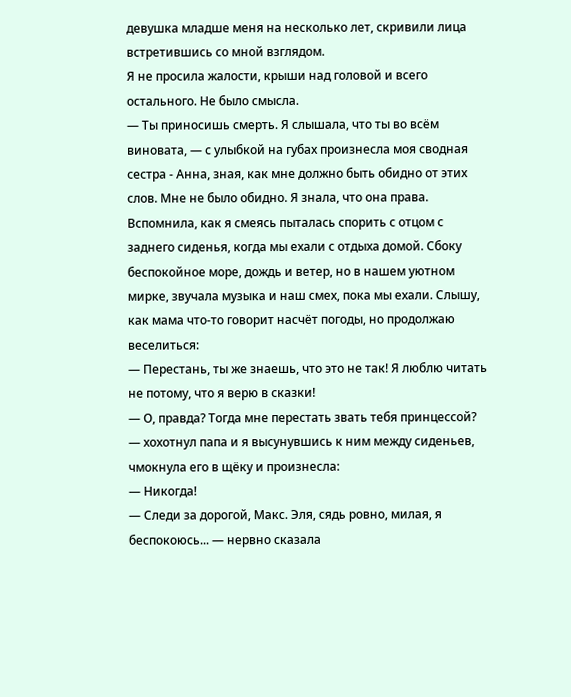девушка младше меня на несколько лет, скривили лица встретившись со мной взглядом.
Я не просила жалости, крыши над головой и всего остального. Не было смысла.
— Ты приносишь смерть. Я слышала, что ты во всём виновата, — с улыбкой на губах произнесла моя сводная сестра - Анна, зная, как мне должно быть обидно от этих слов. Мне не было обидно. Я знала, что она права.
Вспомнила, как я смеясь пыталась спорить с отцом с заднего сиденья, когда мы ехали с отдыха домой. Сбоку беспокойное море, дождь и ветер, но в нашем уютном мирке, звучала музыка и наш смех, пока мы ехали. Слышу, как мама что-то говорит насчёт погоды, но продолжаю веселиться:
— Перестань, ты же знаешь, что это не так! Я люблю читать не потому, что я верю в сказки!
— О, правда? Тогда мне перестать звать тебя принцессой? — хохотнул папа и я высунувшись к ним между сиденьев, чмокнула его в щёку и произнесла:
— Никогда!
— Следи за дорогой, Макс. Эля, сядь ровно, милая, я беспокоюсь... — нервно сказала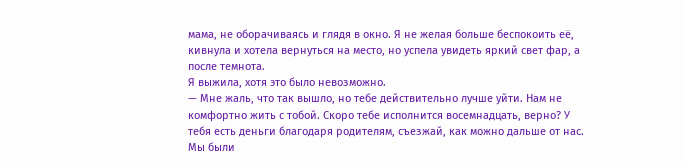мама, не оборачиваясь и глядя в окно. Я не желая больше беспокоить её, кивнула и хотела вернуться на место, но успела увидеть яркий свет фар, а после темнота.
Я выжила, хотя это было невозможно.
— Мне жаль, что так вышло, но тебе действительно лучше уйти. Нам не комфортно жить с тобой. Скоро тебе исполнится восемнадцать, верно? У тебя есть деньги благодаря родителям, съезжай, как можно дальше от нас. Мы были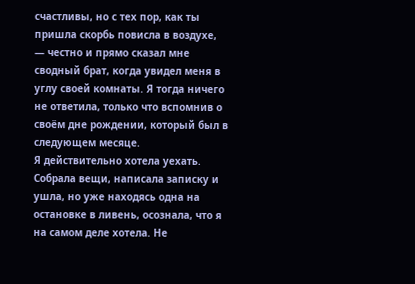счастливы, но с тех пор, как ты пришла скорбь повисла в воздухе, — честно и прямо сказал мне сводный брат, когда увидел меня в углу своей комнаты. Я тогда ничего не ответила, только что вспомнив о своём дне рождении, который был в следующем месяце.
Я действительно хотела уехать. Собрала вещи, написала записку и ушла, но уже находясь одна на остановке в ливень, осознала, что я на самом деле хотела. Не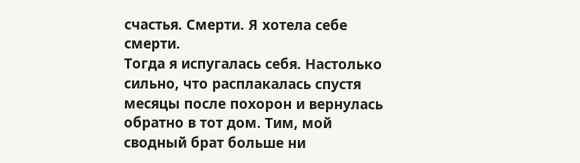счастья. Смерти. Я хотела себе смерти.
Тогда я испугалась себя. Настолько сильно, что расплакалась спустя месяцы после похорон и вернулась обратно в тот дом. Тим, мой сводный брат больше ни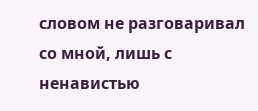словом не разговаривал со мной, лишь с ненавистью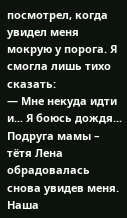посмотрел, когда увидел меня мокрую у порога. Я смогла лишь тихо сказать:
— Мне некуда идти и... Я боюсь дождя...
Подруга мамы – тётя Лена обрадовалась снова увидев меня. Наша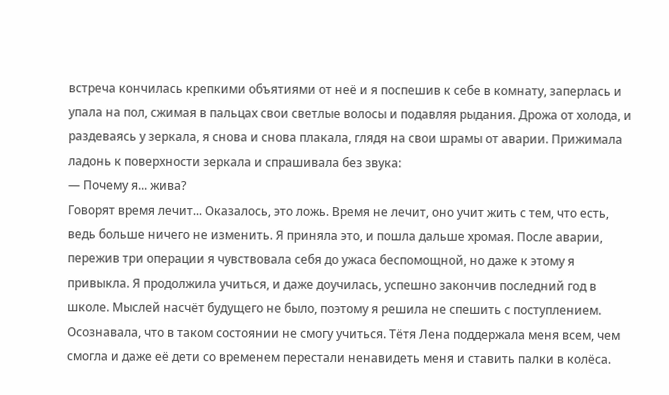встреча кончилась крепкими объятиями от неё и я поспешив к себе в комнату, заперлась и упала на пол, сжимая в пальцах свои светлые волосы и подавляя рыдания. Дрожа от холода, и раздеваясь у зеркала, я снова и снова плакала, глядя на свои шрамы от аварии. Прижимала ладонь к поверхности зеркала и спрашивала без звука:
— Почему я... жива?
Говорят время лечит... Оказалось, это ложь. Время не лечит, оно учит жить с тем, что есть, ведь больше ничего не изменить. Я приняла это, и пошла дальше хромая. После аварии, пережив три операции я чувствовала себя до ужаса беспомощной, но даже к этому я привыкла. Я продолжила учиться, и даже доучилась, успешно закончив последний год в школе. Мыслей насчёт будущего не было, поэтому я решила не спешить с поступлением. Осознавала, что в таком состоянии не смогу учиться. Тётя Лена поддержала меня всем, чем смогла и даже её дети со временем перестали ненавидеть меня и ставить палки в колёса.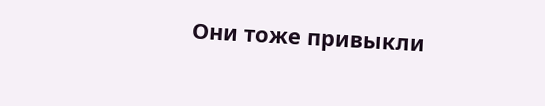Они тоже привыкли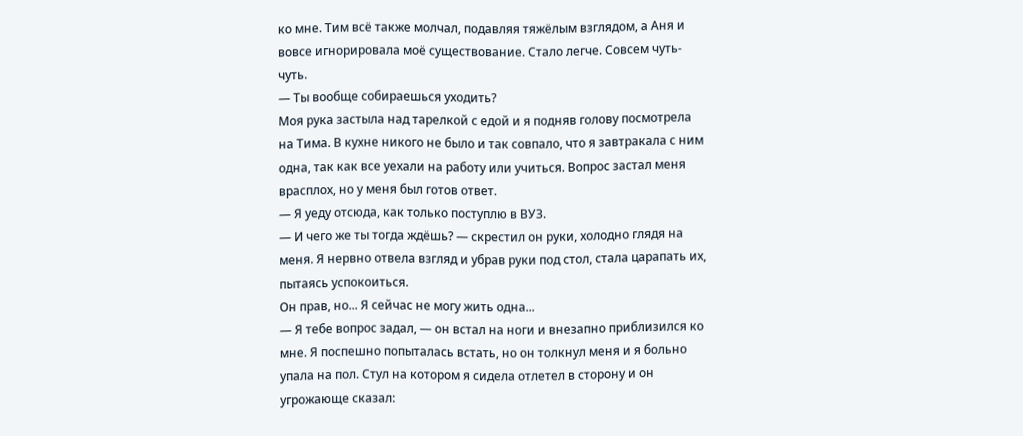ко мне. Тим всё также молчал, подавляя тяжёлым взглядом, а Аня и вовсе игнорировала моё существование. Стало легче. Совсем чуть-чуть.
— Ты вообще собираешься уходить?
Моя рука застыла над тарелкой с едой и я подняв голову посмотрела на Тима. В кухне никого не было и так совпало, что я завтракала с ним одна, так как все уехали на работу или учиться. Вопрос застал меня врасплох, но у меня был готов ответ.
— Я уеду отсюда, как только поступлю в ВУЗ.
— И чего же ты тогда ждёшь? — скрестил он руки, холодно глядя на меня. Я нервно отвела взгляд и убрав руки под стол, стала царапать их, пытаясь успокоиться.
Он прав, но... Я сейчас не могу жить одна...
— Я тебе вопрос задал, — он встал на ноги и внезапно приблизился ко мне. Я поспешно попыталась встать, но он толкнул меня и я больно упала на пол. Стул на котором я сидела отлетел в сторону и он угрожающе сказал: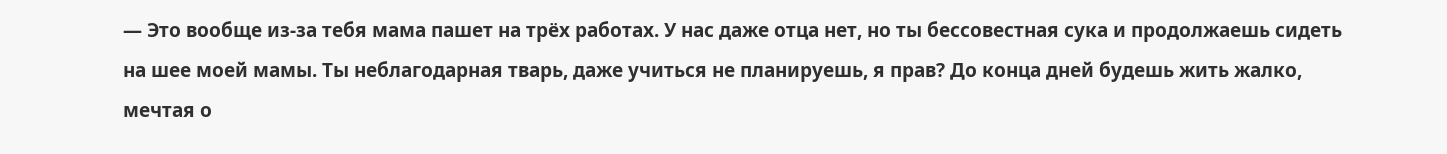— Это вообще из-за тебя мама пашет на трёх работах. У нас даже отца нет, но ты бессовестная сука и продолжаешь сидеть на шее моей мамы. Ты неблагодарная тварь, даже учиться не планируешь, я прав? До конца дней будешь жить жалко, мечтая о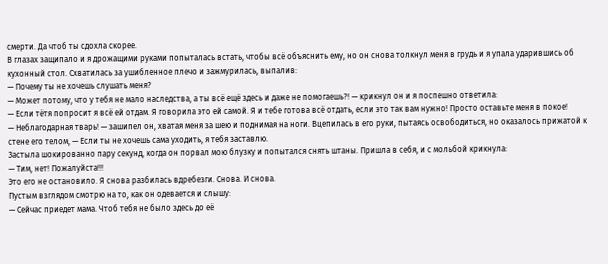смерти. Да чтоб ты сдохла скорее.
В глазах защипало и я дрожащими руками попыталась встать, чтобы всё объяснить ему, но он снова толкнул меня в грудь и я упала ударившись об кухонный стол. Схватилась за ушибленное плечо и зажмурилась, выпалив:
— Почему ты не хочешь слушать меня?
— Может потому, что у тебя не мало наследства, а ты всё ещё здесь и даже не помогаешь?! — крикнул он и я поспешно ответила:
— Если тётя попросит я всё ей отдам. Я говорила это ей самой. Я и тебе готова всё отдать, если это так вам нужно! Просто оставьте меня в покое!
— Неблагодарная тварь! — зашипел он, хватая меня за шею и поднимая на ноги. Вцепилась в его руки, пытаясь освободиться, но оказалось прижатой к стене его телом, — Если ты не хочешь сама уходить, я тебя заставлю.
Застыла шокированно пару секунд, когда он порвал мою блузку и попытался снять штаны. Пришла в себя, и с мольбой крикнула:
— Тим, нет! Пожалуйста!!!
Это его не остановило. Я снова разбилась вдребезги. Снова. И снова.
Пустым взглядом смотрю на то, как он одевается и слышу:
— Сейчас приедет мама. Чтоб тебя не было здесь до её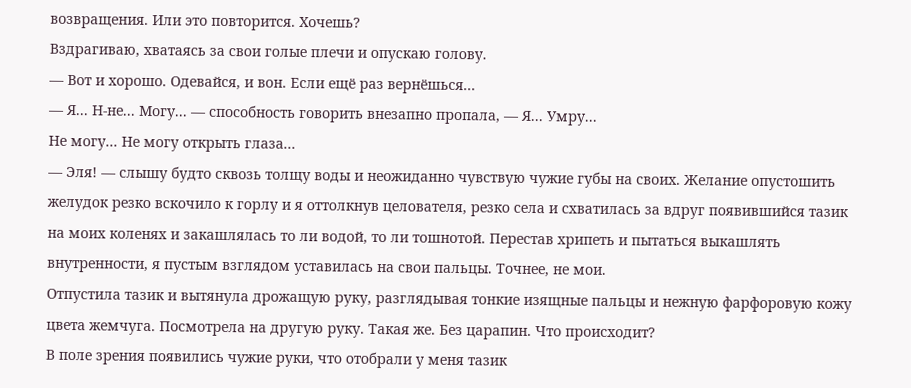возвращения. Или это повторится. Хочешь?
Вздрагиваю, хватаясь за свои голые плечи и опускаю голову.
— Вот и хорошо. Одевайся, и вон. Если ещё раз вернёшься...
— Я... Н-не... Могу... — способность говорить внезапно пропала, — Я... Умру...
Не могу... Не могу открыть глаза...
— Эля! — слышу будто сквозь толщу воды и неожиданно чувствую чужие губы на своих. Желание опустошить желудок резко вскочило к горлу и я оттолкнув целователя, резко села и схватилась за вдруг появившийся тазик на моих коленях и закашлялась то ли водой, то ли тошнотой. Перестав хрипеть и пытаться выкашлять внутренности, я пустым взглядом уставилась на свои пальцы. Точнее, не мои.
Отпустила тазик и вытянула дрожащую руку, разглядывая тонкие изящные пальцы и нежную фарфоровую кожу цвета жемчуга. Посмотрела на другую руку. Такая же. Без царапин. Что происходит?
В поле зрения появились чужие руки, что отобрали у меня тазик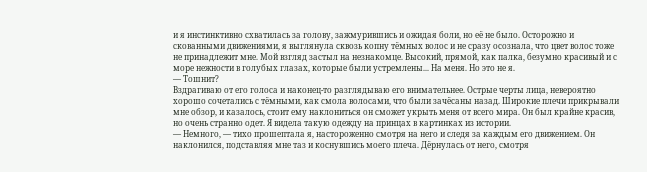и я инстинктивно схватилась за голову, зажмурившись и ожидая боли, но её не было. Осторожно и скованными движениями, я выглянула сквозь копну тёмных волос и не сразу осознала, что цвет волос тоже не принадлежит мне. Мой взгляд застыл на незнакомце. Высокий, прямой, как палка, безумно красивый и с море нежности в голубых глазах, которые были устремлены... На меня. Но это не я.
— Тошнит?
Вздрагиваю от его голоса и наконец-то разглядываю его внимательнее. Острые черты лица, невероятно хорошо сочетались с тёмными, как смола волосами, что были зачёсаны назад. Широкие плечи прикрывали мне обзор, и казалось, стоит ему наклониться он сможет укрыть меня от всего мира. Он был крайне красив, но очень странно одет. Я видела такую одежду на принцах в картинках из истории.
— Немного, — тихо прошептала я, настороженно смотря на него и следя за каждым его движением. Он наклонился, подставляя мне таз и коснувшись моего плеча. Дёрнулась от него, смотря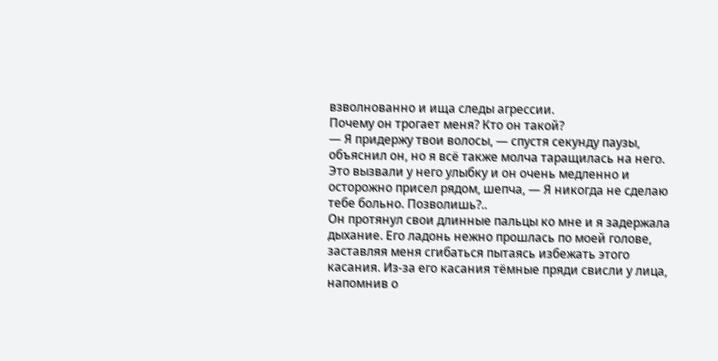взволнованно и ища следы агрессии.
Почему он трогает меня? Кто он такой?
— Я придержу твои волосы, — спустя секунду паузы, объяснил он, но я всё также молча таращилась на него. Это вызвали у него улыбку и он очень медленно и осторожно присел рядом, шепча, — Я никогда не сделаю тебе больно. Позволишь?..
Он протянул свои длинные пальцы ко мне и я задержала дыхание. Его ладонь нежно прошлась по моей голове, заставляя меня сгибаться пытаясь избежать этого касания. Из-за его касания тёмные пряди свисли у лица, напомнив о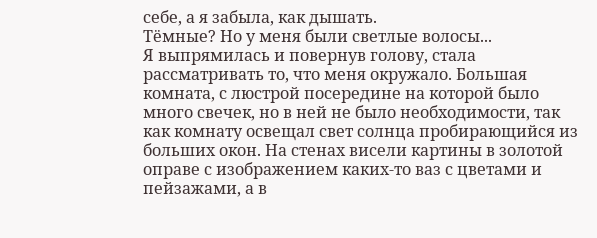себе, а я забыла, как дышать.
Тёмные? Но у меня были светлые волосы...
Я выпрямилась и повернув голову, стала рассматривать то, что меня окружало. Большая комната, с люстрой посередине на которой было много свечек, но в ней не было необходимости, так как комнату освещал свет солнца пробирающийся из больших окон. На стенах висели картины в золотой оправе с изображением каких-то ваз с цветами и пейзажами, а в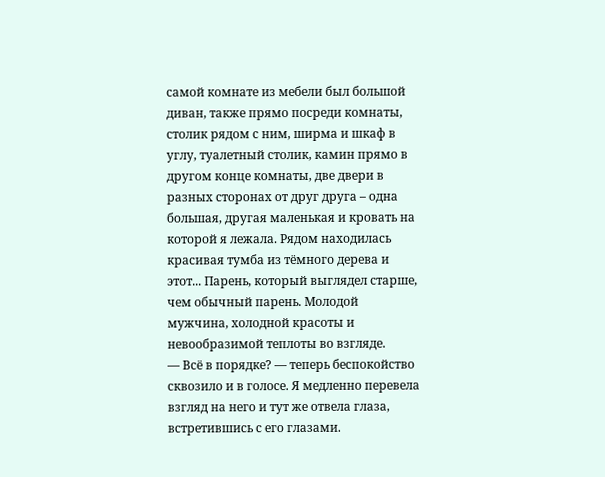самой комнате из мебели был большой диван, также прямо посреди комнаты, столик рядом с ним, ширма и шкаф в углу, туалетный столик, камин прямо в другом конце комнаты, две двери в разных сторонах от друг друга – одна большая, другая маленькая и кровать на которой я лежала. Рядом находилась красивая тумба из тёмного дерева и этот... Парень, который выглядел старше, чем обычный парень. Молодой мужчина, холодной красоты и невообразимой теплоты во взгляде.
— Всё в порядке? — теперь беспокойство сквозило и в голосе. Я медленно перевела взгляд на него и тут же отвела глаза, встретившись с его глазами.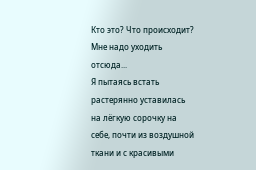Кто это? Что происходит? Мне надо уходить отсюда...
Я пытаясь встать растерянно уставилась на лёгкую сорочку на себе, почти из воздушной ткани и с красивыми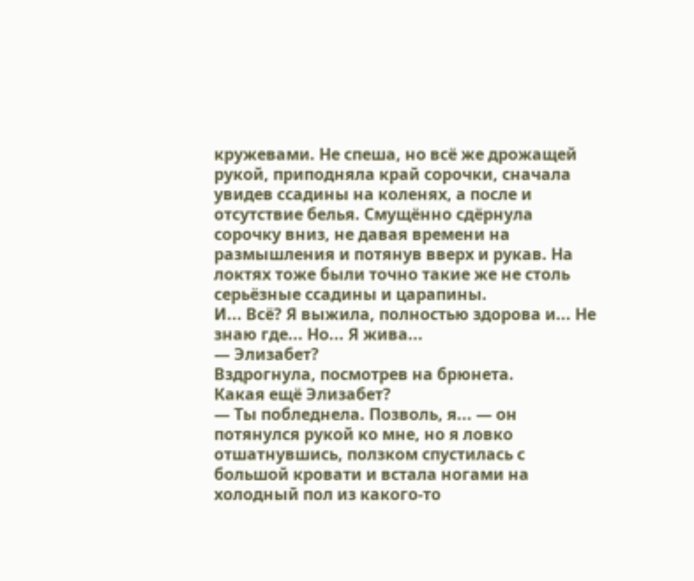кружевами. Не спеша, но всё же дрожащей рукой, приподняла край сорочки, сначала увидев ссадины на коленях, а после и отсутствие белья. Смущённо сдёрнула сорочку вниз, не давая времени на размышления и потянув вверх и рукав. На локтях тоже были точно такие же не столь серьёзные ссадины и царапины.
И... Всё? Я выжила, полностью здорова и... Не знаю где... Но... Я жива...
— Элизабет?
Вздрогнула, посмотрев на брюнета.
Какая ещё Элизабет?
— Ты побледнела. Позволь, я... — он потянулся рукой ко мне, но я ловко отшатнувшись, ползком спустилась с большой кровати и встала ногами на холодный пол из какого-то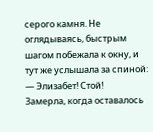серого камня. Не оглядываясь, быстрым шагом побежала к окну, и тут же услышала за спиной:
— Элизабет! Стой!
Замерла, когда оставалось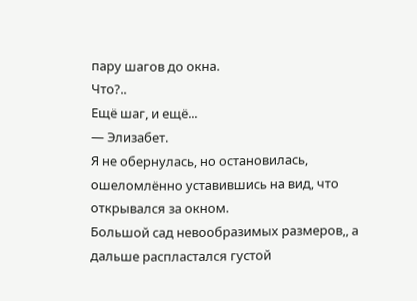пару шагов до окна.
Что?..
Ещё шаг, и ещё...
— Элизабет.
Я не обернулась, но остановилась, ошеломлённо уставившись на вид, что открывался за окном.
Большой сад невообразимых размеров,, а дальше распластался густой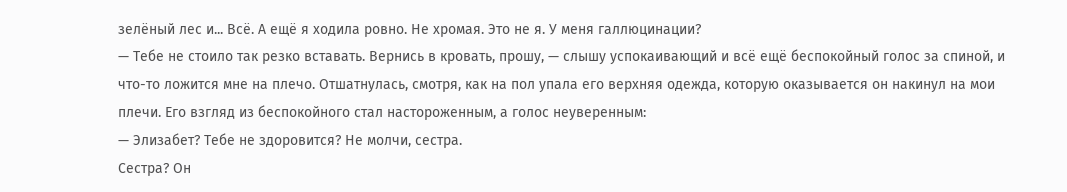зелёный лес и... Всё. А ещё я ходила ровно. Не хромая. Это не я. У меня галлюцинации?
— Тебе не стоило так резко вставать. Вернись в кровать, прошу, — слышу успокаивающий и всё ещё беспокойный голос за спиной, и что-то ложится мне на плечо. Отшатнулась, смотря, как на пол упала его верхняя одежда, которую оказывается он накинул на мои плечи. Его взгляд из беспокойного стал настороженным, а голос неуверенным:
— Элизабет? Тебе не здоровится? Не молчи, сестра.
Сестра? Он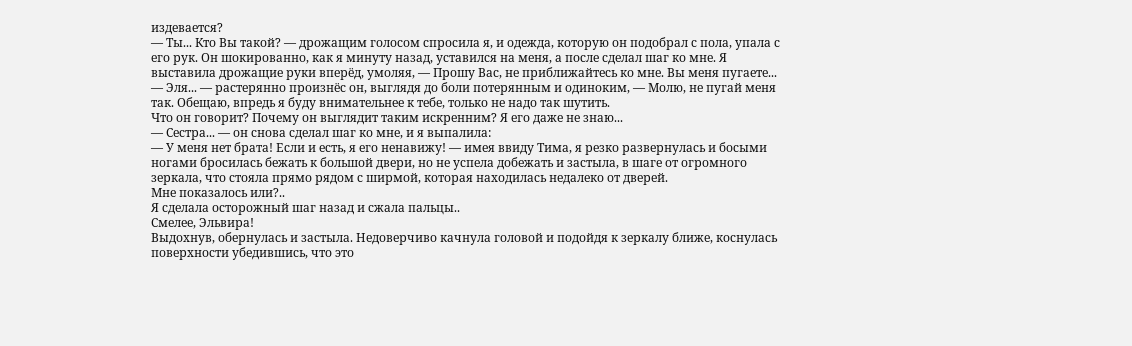издевается?
— Ты... Кто Вы такой? — дрожащим голосом спросила я, и одежда, которую он подобрал с пола, упала с его рук. Он шокированно, как я минуту назад, уставился на меня, а после сделал шаг ко мне. Я выставила дрожащие руки вперёд, умоляя, — Прошу Вас, не приближайтесь ко мне. Вы меня пугаете...
— Эля... — растерянно произнёс он, выглядя до боли потерянным и одиноким, — Молю, не пугай меня так. Обещаю, впредь я буду внимательнее к тебе, только не надо так шутить.
Что он говорит? Почему он выглядит таким искренним? Я его даже не знаю...
— Сестра... — он снова сделал шаг ко мне, и я выпалила:
— У меня нет брата! Если и есть, я его ненавижу! — имея ввиду Тима, я резко развернулась и босыми ногами бросилась бежать к большой двери, но не успела добежать и застыла, в шаге от огромного зеркала, что стояла прямо рядом с ширмой, которая находилась недалеко от дверей.
Мне показалось или?..
Я сделала осторожный шаг назад и сжала пальцы..
Смелее, Эльвира!
Выдохнув, обернулась и застыла. Недоверчиво качнула головой и подойдя к зеркалу ближе, коснулась поверхности убедившись, что это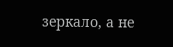зеркало, а не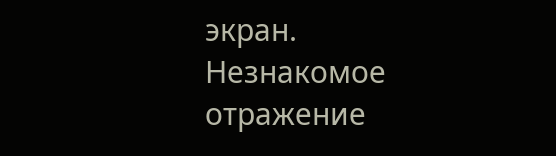экран. Незнакомое отражение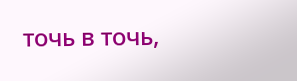точь в точь,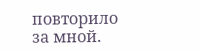повторило за мной.